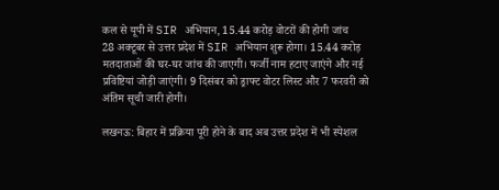कल से यूपी में SIR अभियान, 15.44 करोड़ वोटरों की होगी जांच
28 अक्टूबर से उत्तर प्रदेश में SIR अभियान शुरू होगा। 15.44 करोड़ मतदाताओं की घर-घर जांच की जाएगी। फर्जी नाम हटाए जाएंगे और नई प्रविष्टियां जोड़ी जाएंगी। 9 दिसंबर को ड्राफ्ट वोटर लिस्ट और 7 फरवरी को अंतिम सूची जारी होगी।

लखनऊ: बिहार में प्रक्रिया पूरी होने के बाद अब उत्तर प्रदेश में भी स्पेशल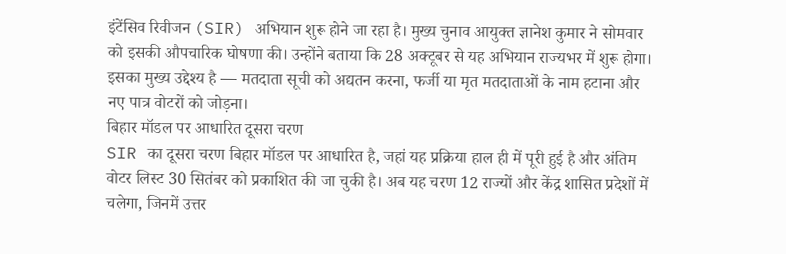इंटेंसिव रिवीजन (SIR) अभियान शुरू होने जा रहा है। मुख्य चुनाव आयुक्त ज्ञानेश कुमार ने सोमवार को इसकी औपचारिक घोषणा की। उन्होंने बताया कि 28 अक्टूबर से यह अभियान राज्यभर में शुरू होगा। इसका मुख्य उद्देश्य है — मतदाता सूची को अद्यतन करना, फर्जी या मृत मतदाताओं के नाम हटाना और नए पात्र वोटरों को जोड़ना।
बिहार मॉडल पर आधारित दूसरा चरण
SIR का दूसरा चरण बिहार मॉडल पर आधारित है, जहां यह प्रक्रिया हाल ही में पूरी हुई है और अंतिम वोटर लिस्ट 30 सितंबर को प्रकाशित की जा चुकी है। अब यह चरण 12 राज्यों और केंद्र शासित प्रदेशों में चलेगा, जिनमें उत्तर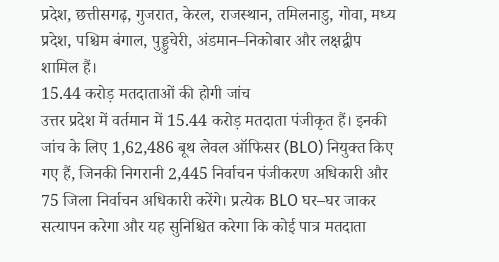प्रदेश, छत्तीसगढ़, गुजरात, केरल, राजस्थान, तमिलनाडु, गोवा, मध्य प्रदेश, पश्चिम बंगाल, पुड्डुचेरी, अंडमान–निकोबार और लक्षद्वीप शामिल हैं।
15.44 करोड़ मतदाताओं की होगी जांच
उत्तर प्रदेश में वर्तमान में 15.44 करोड़ मतदाता पंजीकृत हैं। इनकी जांच के लिए 1,62,486 बूथ लेवल ऑफिसर (BLO) नियुक्त किए गए हैं, जिनकी निगरानी 2,445 निर्वाचन पंजीकरण अधिकारी और 75 जिला निर्वाचन अधिकारी करेंगे। प्रत्येक BLO घर–घर जाकर सत्यापन करेगा और यह सुनिश्चित करेगा कि कोई पात्र मतदाता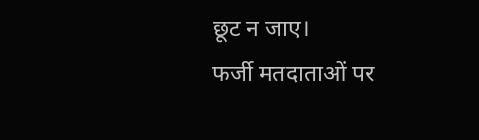छूट न जाए।
फर्जी मतदाताओं पर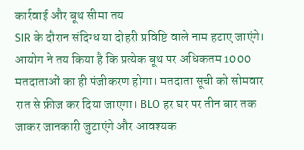कार्रवाई और बूथ सीमा तय
SIR के दौरान संदिग्ध या दोहरी प्रविष्टि वाले नाम हटाए जाएंगे। आयोग ने तय किया है कि प्रत्येक बूथ पर अधिकतम 1000 मतदाताओं का ही पंजीकरण होगा। मतदाता सूची को सोमवार रात से फ्रीज कर दिया जाएगा। BLO हर घर पर तीन बार तक जाकर जानकारी जुटाएंगे और आवश्यक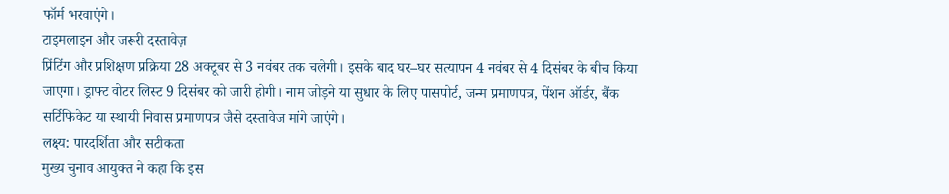फॉर्म भरवाएंगे।
टाइमलाइन और जरूरी दस्तावेज़
प्रिंटिंग और प्रशिक्षण प्रक्रिया 28 अक्टूबर से 3 नवंबर तक चलेगी। इसके बाद घर–घर सत्यापन 4 नवंबर से 4 दिसंबर के बीच किया जाएगा। ड्राफ्ट वोटर लिस्ट 9 दिसंबर को जारी होगी। नाम जोड़ने या सुधार के लिए पासपोर्ट, जन्म प्रमाणपत्र, पेंशन ऑर्डर, बैंक सर्टिफिकेट या स्थायी निवास प्रमाणपत्र जैसे दस्तावेज मांगे जाएंगे।
लक्ष्य: पारदर्शिता और सटीकता
मुख्य चुनाव आयुक्त ने कहा कि इस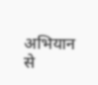अभियान से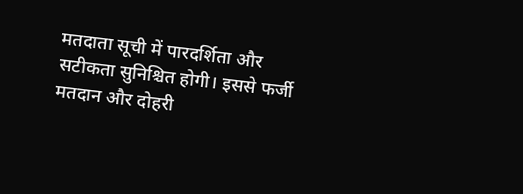मतदाता सूची में पारदर्शिता और सटीकता सुनिश्चित होगी। इससे फर्जी मतदान और दोहरी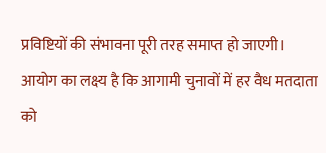प्रविष्टियों की संभावना पूरी तरह समाप्त हो जाएगी। आयोग का लक्ष्य है कि आगामी चुनावों में हर वैध मतदाता को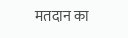मतदान का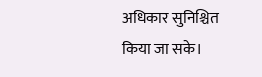अधिकार सुनिश्चित किया जा सके।